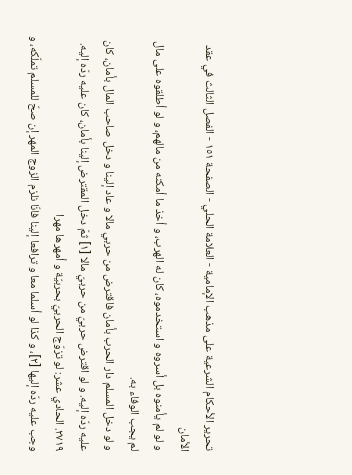تحرير الأحكام الشرعية على مذهب الإمامية - العلامة الحلي - الصفحة ١٥١ - الفصل الثالث في عقد الأمان
و لو لم يأمنوه بل أسروه و استخدموه، كان له الهرب، و أخذ ما أمكنه من مالهم، و لو أطلقوه على مال لم يجب الوفاء به.
و لو دخل المسلم دار الحرب بأمان فاقترض من حربي مالا و عاد إلينا و دخل صاحب المال بأمان، كان عليه ردّه إليه. و لو اقترض حربيّ من حربيّ مالا [١] ثمّ دخل المقترض إلينا بأمان، كان عليه ردّه إليه.
٢٧١٩. الحادي عشر: لو تزوّج الحربيّ بحربيّة و أمهرها مهرا
وجب عليه ردّه إليها [٢]، و كذا لو أسلما معا و ترافعا إلينا فانّا نلزم الزوج المهر إن صحّ للمسلم تملّكه، و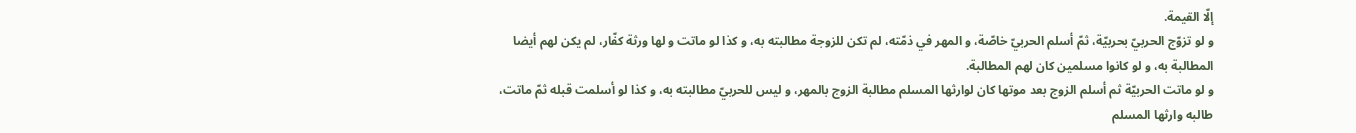إلّا القيمة.
و لو تزوّج الحربيّ بحربيّة، ثمّ أسلم الحربيّ خاصّة، و المهر في ذمّته، لم تكن للزوجة مطالبته به، و كذا لو ماتت و لها ورثة كفّار، لم يكن لهم أيضا المطالبة به، و لو كانوا مسلمين كان لهم المطالبة.
و لو ماتت الحربيّة ثم أسلم الزوج بعد موتها كان لوارثها المسلم مطالبة الزوج بالمهر، و ليس للحربيّ مطالبته به، و كذا لو أسلمت قبله ثمّ ماتت، طالبه وارثها المسلم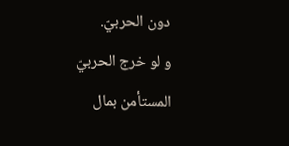دون الحربيّ.
و لو خرج الحربيّ المستأمن بمال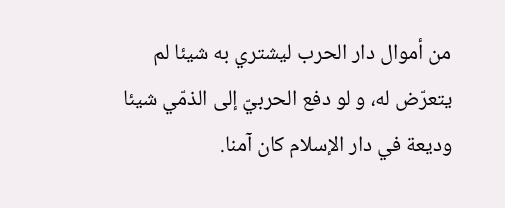من أموال دار الحرب ليشتري به شيئا لم يتعرّض له، و لو دفع الحربيّ إلى الذمّي شيئا وديعة في دار الإسلام كان آمنا.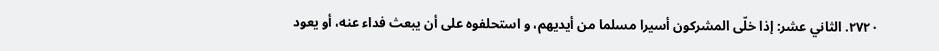٢٧٢٠. الثاني عشر: إذا خلّى المشركون أسيرا مسلما من أيديهم، و استحلفوه على أن يبعث فداء عنه، أو يعود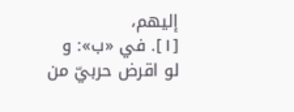إليهم،
[١]. في «ب»: و لو اقرض حربيّ من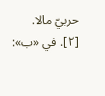حربيّ مالا.
[٢]. في «ب»: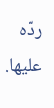ردّه عليها.